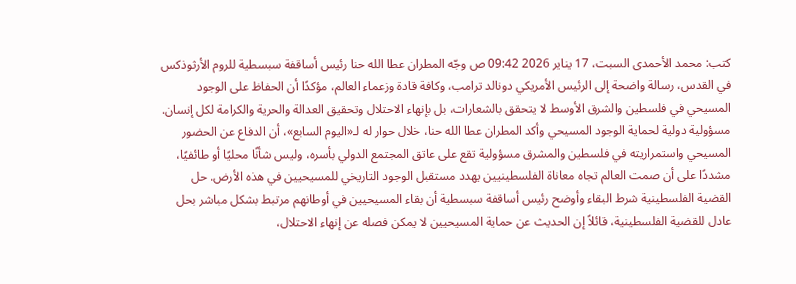كتب: محمد الأحمدى السبت، 17 يناير 2026 09:42 ص وجّه المطران عطا الله حنا رئيس أساقفة سبسطية للروم الأرثوذكس في القدس، رسالة واضحة إلى الرئيس الأمريكي دونالد ترامب، وكافة قادة وزعماء العالم، مؤكدًا أن الحفاظ على الوجود المسيحي في فلسطين والشرق الأوسط لا يتحقق بالشعارات، بل بإنهاء الاحتلال وتحقيق العدالة والحرية والكرامة لكل إنسان. مسؤولية دولية لحماية الوجود المسيحي وأكد المطران عطا الله حنا، خلال حوار له لـ«اليوم السابع»، أن الدفاع عن الحضور المسيحي واستمراريته في فلسطين والمشرق مسؤولية تقع على عاتق المجتمع الدولي بأسره، وليس شأنًا محليًا أو طائفيًا، مشددًا على أن صمت العالم تجاه معاناة الفلسطينيين يهدد مستقبل الوجود التاريخي للمسيحيين في هذه الأرض. حل القضية الفلسطينية شرط البقاء وأوضح رئيس أساقفة سبسطية أن بقاء المسيحيين في أوطانهم مرتبط بشكل مباشر بحل عادل للقضية الفلسطينية، قائلاً إن الحديث عن حماية المسيحيين لا يمكن فصله عن إنهاء الاحتلال،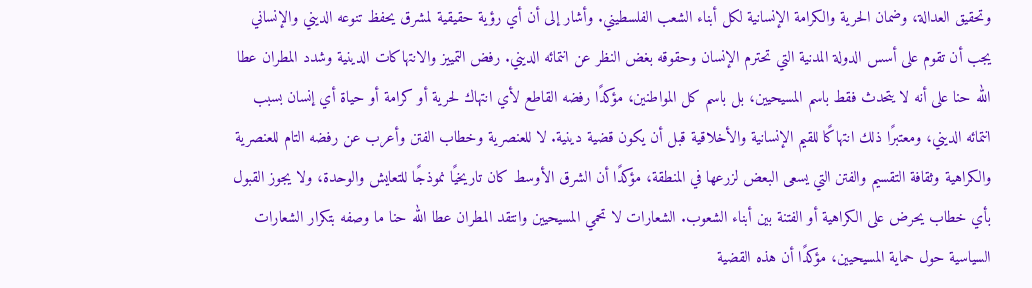وتحقيق العدالة، وضمان الحرية والكرامة الإنسانية لكل أبناء الشعب الفلسطيني. وأشار إلى أن أي رؤية حقيقية لمشرق يحفظ تنوعه الديني والإنساني يجب أن تقوم على أسس الدولة المدنية التي تحترم الإنسان وحقوقه بغض النظر عن انتمائه الديني. رفض التمييز والانتهاكات الدينية وشدد المطران عطا الله حنا على أنه لا يتحدث فقط باسم المسيحيين، بل باسم كل المواطنين، مؤكدًا رفضه القاطع لأي انتهاك لحرية أو كرامة أو حياة أي إنسان بسبب انتمائه الديني، ومعتبرًا ذلك انتهاكًا للقيم الإنسانية والأخلاقية قبل أن يكون قضية دينية. لا للعنصرية وخطاب الفتن وأعرب عن رفضه التام للعنصرية والكراهية وثقافة التقسيم والفتن التي يسعى البعض لزرعها في المنطقة، مؤكدًا أن الشرق الأوسط كان تاريخيًا نموذجًا للتعايش والوحدة، ولا يجوز القبول بأي خطاب يحرض على الكراهية أو الفتنة بين أبناء الشعوب. الشعارات لا تحمي المسيحيين وانتقد المطران عطا الله حنا ما وصفه بتكرار الشعارات السياسية حول حماية المسيحيين، مؤكدًا أن هذه القضية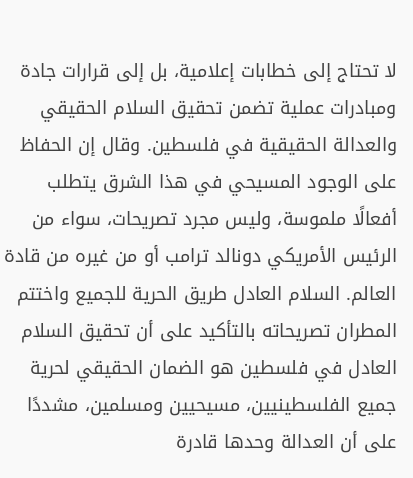لا تحتاج إلى خطابات إعلامية، بل إلى قرارات جادة ومبادرات عملية تضمن تحقيق السلام الحقيقي والعدالة الحقيقية في فلسطين. وقال إن الحفاظ على الوجود المسيحي في هذا الشرق يتطلب أفعالًا ملموسة، وليس مجرد تصريحات، سواء من الرئيس الأمريكي دونالد ترامب أو من غيره من قادة العالم. السلام العادل طريق الحرية للجميع واختتم المطران تصريحاته بالتأكيد على أن تحقيق السلام العادل في فلسطين هو الضمان الحقيقي لحرية جميع الفلسطينيين، مسيحيين ومسلمين، مشددًا على أن العدالة وحدها قادرة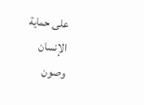على حماية الإنسان وصون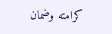كرامته وضمان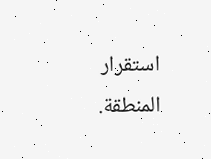استقرار المنطقة.